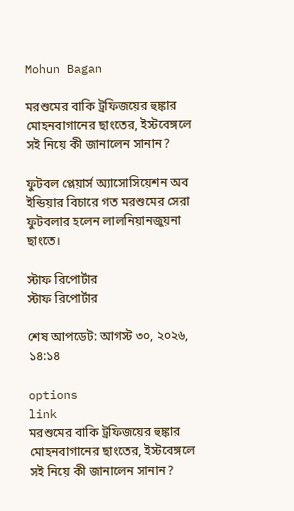Mohun Bagan

মরশুমের বাকি ট্রফিজয়ের হুঙ্কার মোহনবাগানের ছাংতের, ইস্টবেঙ্গলে সই নিয়ে কী জানালেন সানান?

ফুটবল প্লেয়ার্স অ্যাসোসিয়েশন অব ইন্ডিয়ার বিচারে গত মরশুমের সেরা ফুটবলার হলেন লালনিয়ানজুয়না ছাংতে।

স্টাফ রিপোর্টার
স্টাফ রিপোর্টার

শেষ আপডেট: আগস্ট ৩০, ২০২৬, ১৪:১৪

options
link
মরশুমের বাকি ট্রফিজয়ের হুঙ্কার মোহনবাগানের ছাংতের, ইস্টবেঙ্গলে সই নিয়ে কী জানালেন সানান?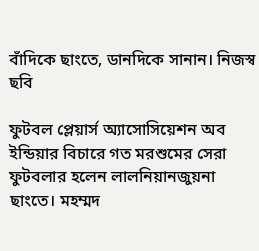বাঁদিকে ছাংতে, ডানদিকে সানান। নিজস্ব ছবি

ফুটবল প্লেয়ার্স অ্যাসোসিয়েশন অব ইন্ডিয়ার বিচারে গত মরশুমের সেরা ফুটবলার হলেন লালনিয়ানজুয়না ছাংতে। মহম্মদ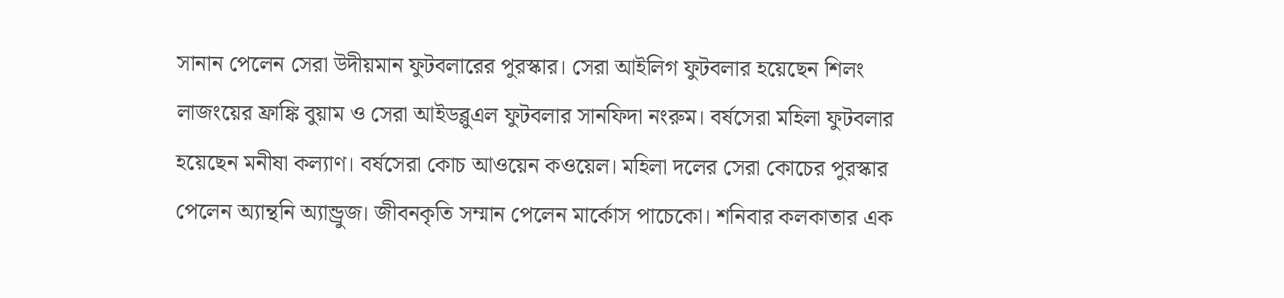সানান পেলেন সেরা উদীয়মান ফুটবলারের পুরস্কার। সেরা আইলিগ ফুটবলার হয়েছেন শিলং লাজংয়ের ফ্রাঙ্কি বুয়াম ও সেরা আইডব্লুএল ফুটবলার সানফিদা নংরুম। বর্ষসেরা মহিলা ফুটবলার হয়েছেন মনীষা কল্যাণ। বর্ষসেরা কোচ আওয়েন কওয়েল। মহিলা দলের সেরা কোচের পুরস্কার পেলেন অ্যান্থনি অ্যান্ড্রুজ। জীবনকৃতি সম্মান পেলেন মার্কোস পাচেকো। শনিবার কলকাতার এক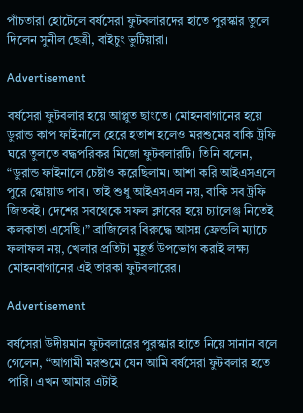পাঁচতারা হোটেলে বর্ষসেরা ফুটবলারদের হাতে পুরস্কার তুলে দিলেন সুনীল ছেত্রী, বাইচুং ভুটিয়ারা।

Advertisement

বর্ষসেরা ফুটবলার হয়ে আপ্লুত ছাংতে। মোহনবাগানের হয়ে ডুরান্ড কাপ ফাইনালে হেরে হতাশ হলেও মরশুমের বাকি ট্রফি ঘরে তুলতে বদ্ধপরিকর মিজো ফুটবলারটি। তিনি বলেন, “ডুরান্ড ফাইনালে চেষ্টাও করেছিলাম। আশা করি আইএসএলে পুরে স্কোয়াড পাব। তাই শুধু আইএসএল নয়, বাকি সব ট্রফি জিতবই। দেশের সবথেকে সফল ক্লাবের হয়ে চ্যালেঞ্জ নিতেই কলকাতা এসেছি।” ব্রাজিলের বিরুদ্ধে আসন্ন ফ্রেন্ডলি ম্যাচে ফলাফল নয়, খেলার প্রতিটা মুহূর্ত উপভোগ করাই লক্ষ্য মোহনবাগানের এই তারকা ফুটবলারের।

Advertisement

বর্ষসেরা উদীয়মান ফুটবলারের পুরস্কার হাতে নিয়ে সানান বলে গেলেন, “আগামী মরশুমে যেন আমি বর্ষসেরা ফুটবলার হতে পারি। এখন আমার এটাই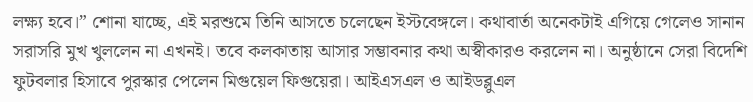লক্ষ্য হবে।” শোনা যাচ্ছে, এই মরশুমে তিনি আসতে চলেছেন ইস্টবেঙ্গলে। কথাবার্তা অনেকটাই এগিয়ে গেলেও সানান সরাসরি মুখ খুললেন না এখনই। তবে কলকাতায় আসার সম্ভাবনার কথা অস্বীকারও করলেন না। অনুষ্ঠানে সেরা বিদেশি ফুটবলার হিসাবে পুরস্কার পেলেন মিগুয়েল ফিগুয়েরা। আইএসএল ও আইডব্লুএল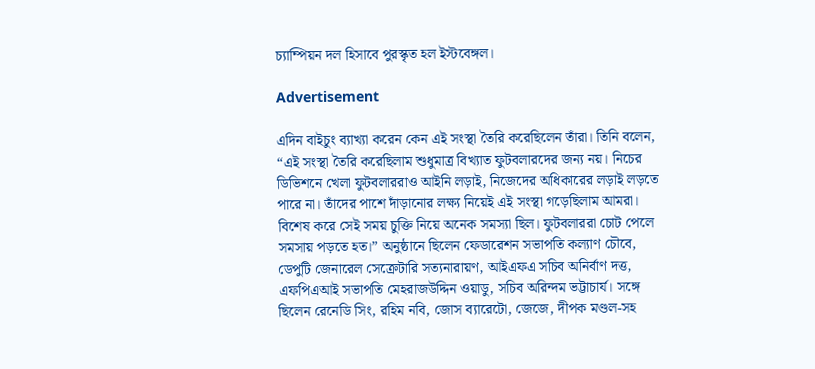চ্যাম্পিয়ন দল হিসাবে পুরস্কৃত হল ইস্টবেঙ্গল।

Advertisement

এদিন বাইচুং ব্যাখ্যা করেন কেন এই সংস্থা তৈরি করেছিলেন তাঁরা। তিনি বলেন, “এই সংস্থা তৈরি করেছিলাম শুধুমাত্র বিখ্যাত ফুটবলারদের জন্য নয়। নিচের ডিভিশনে খেলা ফুটবলাররাও আইনি লড়াই, নিজেদের অধিকারের লড়াই লড়তে পারে না। তাঁদের পাশে দাঁড়ানোর লক্ষ্য নিয়েই এই সংস্থা গড়েছিলাম আমরা। বিশেষ করে সেই সময় চুক্তি নিয়ে অনেক সমস্যা ছিল। ফুটবলাররা চোট পেলে সমসায় পড়তে হত।” অনুষ্ঠানে ছিলেন ফেডারেশন সভাপতি কল্যাণ চৌবে, ডেপুটি জেনারেল সেক্রেটারি সত্যনারায়ণ, আইএফএ সচিব অনির্বাণ দত্ত, এফপিএআই সভাপতি মেহরাজউদ্দিন ওয়াডু, সচিব অরিন্দম ভট্টাচার্য। সঙ্গে ছিলেন রেনেডি সিং, রহিম নবি, জোস ব্যারেটো, জেজে, দীপক মণ্ডল-সহ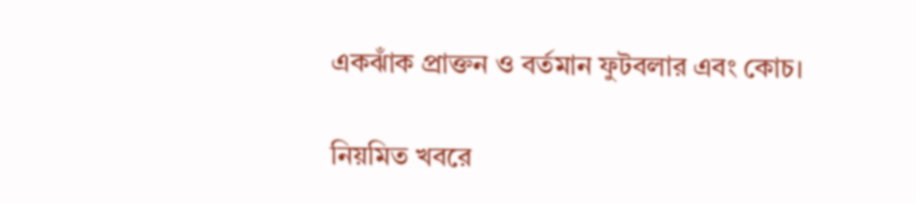একঝাঁক প্রাক্তন ও বর্তমান ফুটবলার এবং কোচ।

নিয়মিত খবরে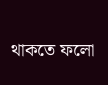থাকতে ফলো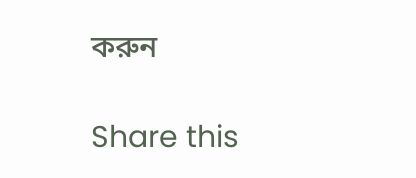করুন

Share this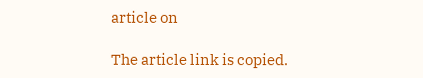article on

The article link is copied.